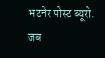भटनेर पोस्ट ब्यूरो.
जब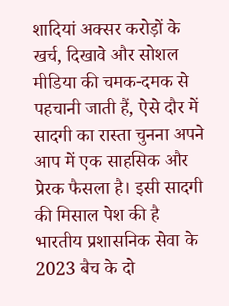शादियां अक्सर करोड़ों के खर्च, दिखावे और सोशल मीडिया की चमक-दमक से पहचानी जाती हैं, ऐसे दौर में सादगी का रास्ता चुनना अपने आप में एक साहसिक और प्रेरक फैसला है। इसी सादगी की मिसाल पेश की है भारतीय प्रशासनिक सेवा के 2023 बैच के दो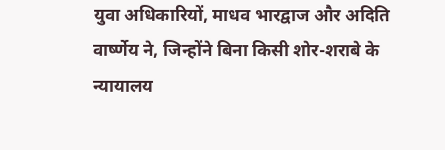युवा अधिकारियों, माधव भारद्वाज और अदिति वार्ष्णेय ने, जिन्होंने बिना किसी शोर-शराबे के न्यायालय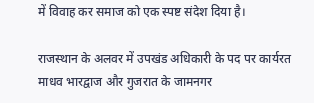में विवाह कर समाज को एक स्पष्ट संदेश दिया है।

राजस्थान के अलवर में उपखंड अधिकारी के पद पर कार्यरत माधव भारद्वाज और गुजरात के जामनगर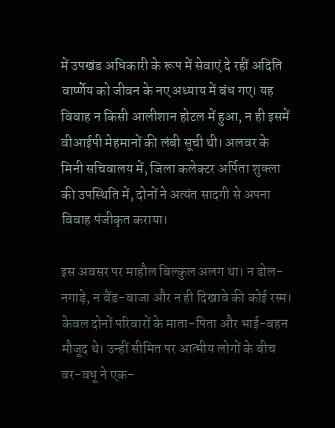में उपखंड अधिकारी के रूप में सेवाएं दे रहीं अदिति वार्ष्णेय को जीवन के नए अध्याय में बंध गए। यह विवाह न किसी आलीशान होटल में हुआ, न ही इसमें वीआईपी मेहमानों की लंबी सूची थी। अलवर के मिनी सचिवालय में, जिला कलेक्टर अर्पिता शुक्ला की उपस्थिति में, दोनों ने अत्यंत सादगी से अपना विवाह पंजीकृत कराया।

इस अवसर पर माहौल बिल्कुल अलग था। न ढोल-नगाड़े, न बैंड-बाजा और न ही दिखावे की कोई रस्म। केवल दोनों परिवारों के माता-पिता और भाई-बहन मौजूद थे। उन्हीं सीमित पर आत्मीय लोगों के बीच वर-वधू ने एक-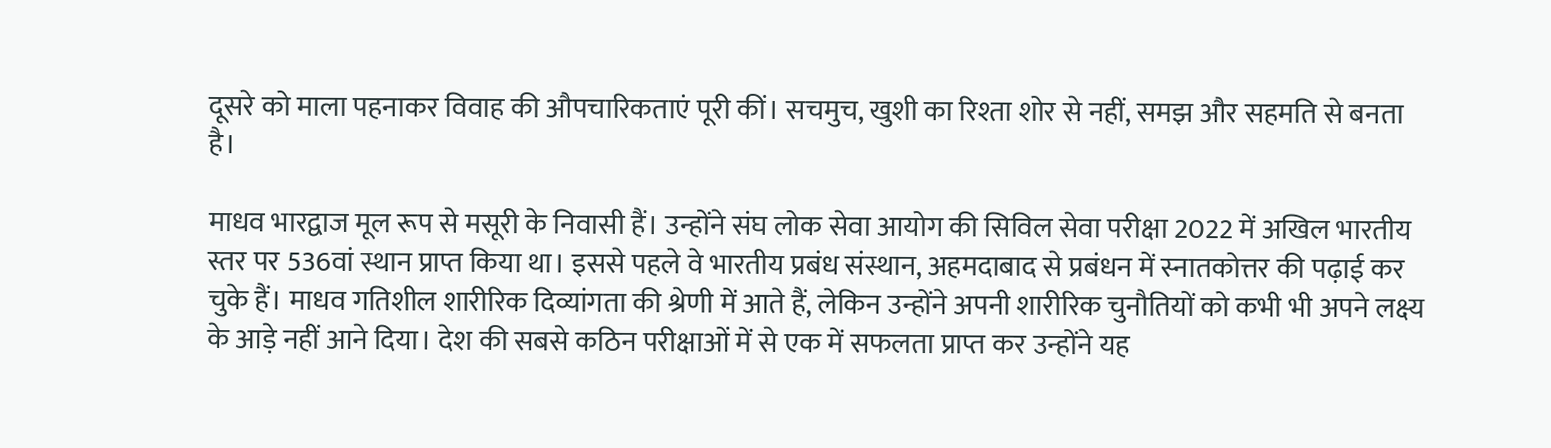दूसरे को माला पहनाकर विवाह की औपचारिकताएं पूरी कीं। सचमुच, खुशी का रिश्ता शोर से नहीं, समझ और सहमति से बनता है।

माधव भारद्वाज मूल रूप से मसूरी के निवासी हैं। उन्होंने संघ लोक सेवा आयोग की सिविल सेवा परीक्षा 2022 में अखिल भारतीय स्तर पर 536वां स्थान प्राप्त किया था। इससे पहले वे भारतीय प्रबंध संस्थान, अहमदाबाद से प्रबंधन में स्नातकोत्तर की पढ़ाई कर चुके हैं। माधव गतिशील शारीरिक दिव्यांगता की श्रेणी में आते हैं, लेकिन उन्होंने अपनी शारीरिक चुनौतियों को कभी भी अपने लक्ष्य के आड़े नहीं आने दिया। देश की सबसे कठिन परीक्षाओं में से एक में सफलता प्राप्त कर उन्होंने यह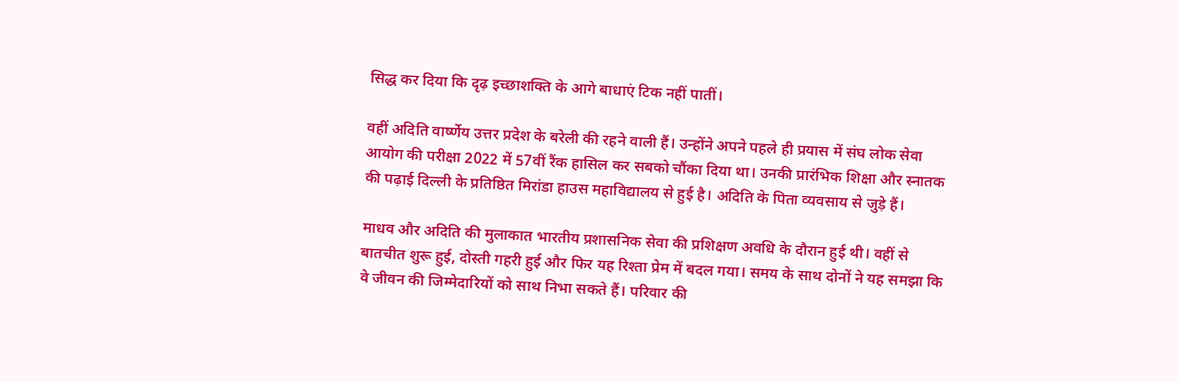सिद्ध कर दिया कि दृढ़ इच्छाशक्ति के आगे बाधाएं टिक नहीं पातीं।

वहीं अदिति वार्ष्णेय उत्तर प्रदेश के बरेली की रहने वाली हैं। उन्होंने अपने पहले ही प्रयास में संघ लोक सेवा आयोग की परीक्षा 2022 में 57वीं रैंक हासिल कर सबको चौंका दिया था। उनकी प्रारंभिक शिक्षा और स्नातक की पढ़ाई दिल्ली के प्रतिष्ठित मिरांडा हाउस महाविद्यालय से हुई है। अदिति के पिता व्यवसाय से जुड़े हैं।

माधव और अदिति की मुलाकात भारतीय प्रशासनिक सेवा की प्रशिक्षण अवधि के दौरान हुई थी। वहीं से बातचीत शुरू हुई, दोस्ती गहरी हुई और फिर यह रिश्ता प्रेम में बदल गया। समय के साथ दोनों ने यह समझा कि वे जीवन की जिम्मेदारियों को साथ निभा सकते हैं। परिवार की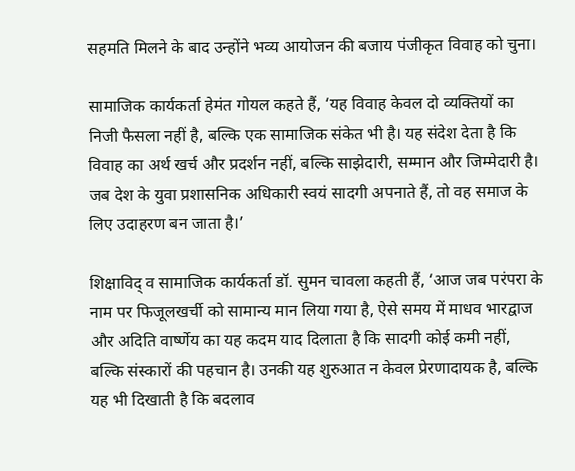सहमति मिलने के बाद उन्होंने भव्य आयोजन की बजाय पंजीकृत विवाह को चुना।

सामाजिक कार्यकर्ता हेमंत गोयल कहते हैं, ‘यह विवाह केवल दो व्यक्तियों का निजी फैसला नहीं है, बल्कि एक सामाजिक संकेत भी है। यह संदेश देता है कि विवाह का अर्थ खर्च और प्रदर्शन नहीं, बल्कि साझेदारी, सम्मान और जिम्मेदारी है। जब देश के युवा प्रशासनिक अधिकारी स्वयं सादगी अपनाते हैं, तो वह समाज के लिए उदाहरण बन जाता है।’

शिक्षाविद् व सामाजिक कार्यकर्ता डॉ. सुमन चावला कहती हैं, ‘आज जब परंपरा के नाम पर फिजूलखर्ची को सामान्य मान लिया गया है, ऐसे समय में माधव भारद्वाज और अदिति वार्ष्णेय का यह कदम याद दिलाता है कि सादगी कोई कमी नहीं, बल्कि संस्कारों की पहचान है। उनकी यह शुरुआत न केवल प्रेरणादायक है, बल्कि यह भी दिखाती है कि बदलाव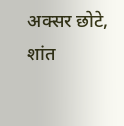अक्सर छोटे, शांत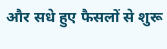और सधे हुए फैसलों से शुरू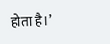होता है।’